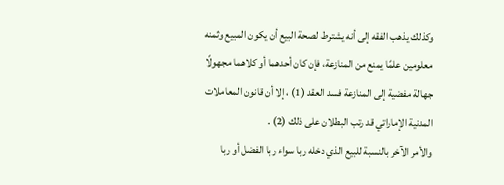وكذلك يذهب الفقه إلى أنه يشترط لصحة البيع أن يكون المبيع وثمنه معلومين علمًا يمنع من المنازعة، فإن كان أحدهما أو كلاهما مجهولًا جهالة مفضية إلى المنازعة فسد العقد (1) ، إلا أن قانون المعاملات المدنية الإماراتي قد رتب البطلان على ذلك (2) .
والأمر الآخر بالنسبة للبيع الذي دخله ربا سواء ربا الفضل أو ربا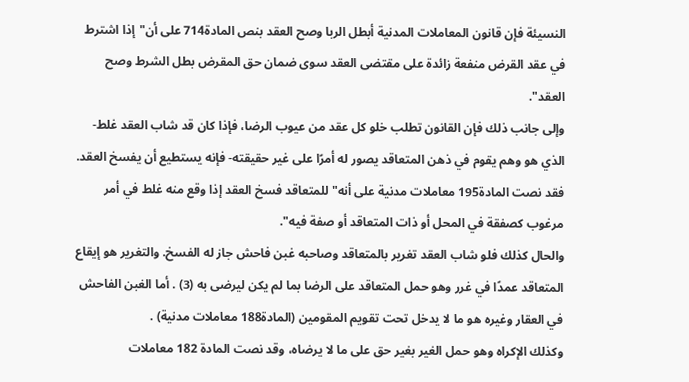النسيئة فإن قانون المعاملات المدنية أبطل الربا وصح العقد بنص المادة714 على أن"إذا اشترط في عقد القرض منفعة زائدة على مقتضى العقد سوى ضمان حق المقرض بطل الشرط وصح العقد".
وإلى جانب ذلك فإن القانون تطلب خلو كل عقد من عيوب الرضا، فإذا كان قد شاب العقد غلط- الذي هو وهم يقوم في ذهن المتعاقد يصور له أمرًا على غير حقيقته- فإنه يستطيع أن يفسخ العقد. فقد نصت المادة195 معاملات مدنية على أنه"للمتعاقد فسخ العقد إذا وقع منه غلط في أمر مرغوب كصفقة في المحل أو ذات المتعاقد أو صفة فيه".
والحال كذلك فلو شاب العقد تغرير بالمتعاقد وصاحبه غبن فاحش جاز له الفسخ. والتغرير هو إيقاع المتعاقد عمدًا في غرر وهو حمل المتعاقد على الرضا بما لم يكن ليرضى به (3) . أما الغبن الفاحش في العقار وغيره هو ما لا يدخل تحت تقويم المقومين (المادة188 معاملات مدنية) .
وكذلك الإكراه وهو حمل الغير بغير حق على ما لا يرضاه، وقد نصت المادة 182 معاملات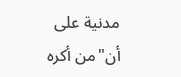مدنية على أن"من أكره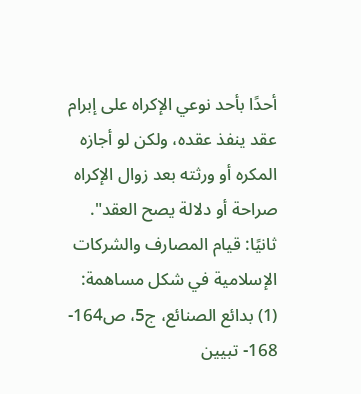أحدًا بأحد نوعي الإكراه على إبرام عقد ينفذ عقده، ولكن لو أجازه المكره أو ورثته بعد زوال الإكراه صراحة أو دلالة يصح العقد".
ثانيًا: قيام المصارف والشركات الإسلامية في شكل مساهمة:
(1) بدائع الصنائع، ج5، ص164- 168- تبيين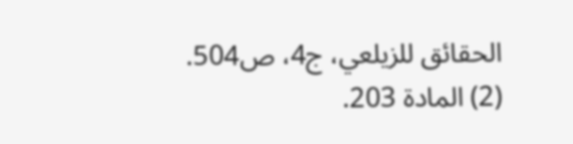الحقائق للزيلعي، ج4، ص504.
(2) المادة 203.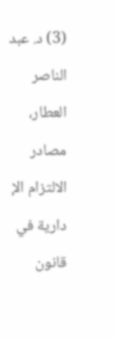(3) د. عبد الناصر العطار، مصادر الالتزام الإ دارية في قانون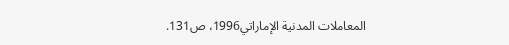المعاملات المدنية الإماراتي1996، ص131.